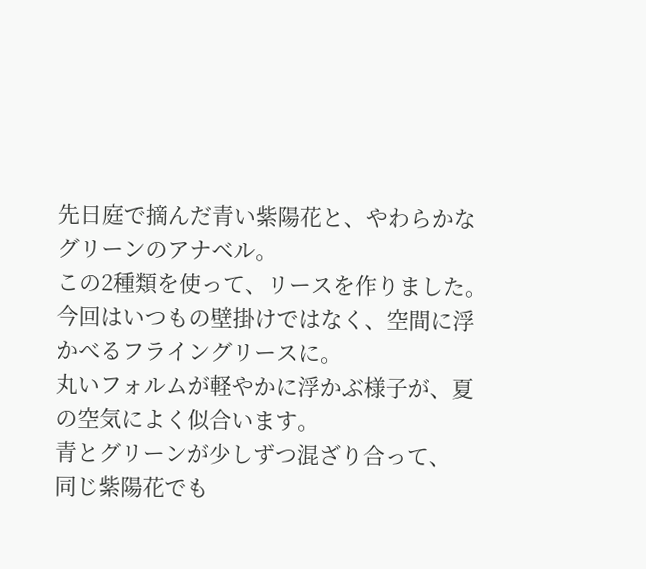先日庭で摘んだ青い紫陽花と、やわらかなグリーンのアナベル。
この2種類を使って、リースを作りました。
今回はいつもの壁掛けではなく、空間に浮かべるフライングリースに。
丸いフォルムが軽やかに浮かぶ様子が、夏の空気によく似合います。
青とグリーンが少しずつ混ざり合って、
同じ紫陽花でも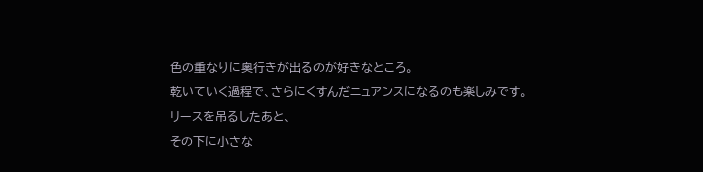色の重なりに奥行きが出るのが好きなところ。
乾いていく過程で、さらにくすんだニュアンスになるのも楽しみです。
リースを吊るしたあと、
その下に小さな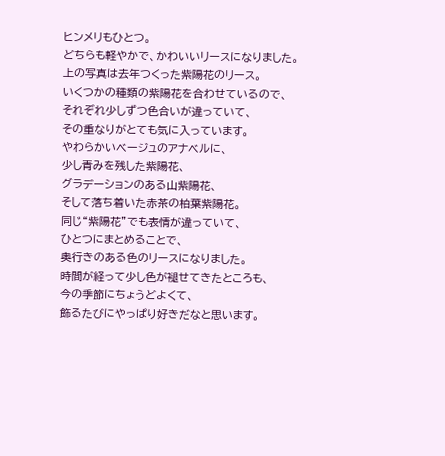ヒンメリもひとつ。
どちらも軽やかで、かわいいリースになりました。
上の写真は去年つくった紫陽花のリース。
いくつかの種類の紫陽花を合わせているので、
それぞれ少しずつ色合いが違っていて、
その重なりがとても気に入っています。
やわらかいベージュのアナベルに、
少し青みを残した紫陽花、
グラデーションのある山紫陽花、
そして落ち着いた赤茶の柏葉紫陽花。
同じ“紫陽花”でも表情が違っていて、
ひとつにまとめることで、
奥行きのある色のリースになりました。
時間が経って少し色が褪せてきたところも、
今の季節にちょうどよくて、
飾るたびにやっぱり好きだなと思います。